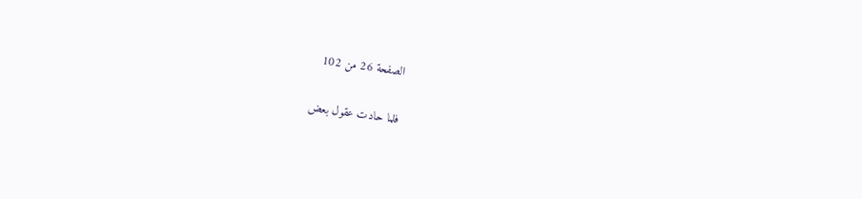الصفحة 26 من 102

فلما حادت عقول بعض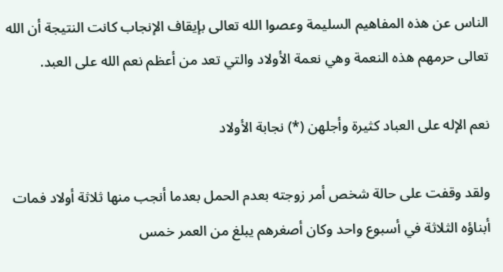الناس عن هذه المفاهيم السليمة وعصوا الله تعالى بإيقاف الإنجاب كانت النتيجة أن الله تعالى حرمهم هذه النعمة وهي نعمة الأولاد والتي تعد من أعظم نعم الله على العبد.

نعم الإله على العباد كثيرة وأجلهن (*) نجابة الأولاد

ولقد وقفت على حالة شخص أمر زوجته بعدم الحمل بعدما أنجب منها ثلاثة أولاد فمات أبناؤه الثلاثة في أسبوع واحد وكان أصغرهم يبلغ من العمر خمس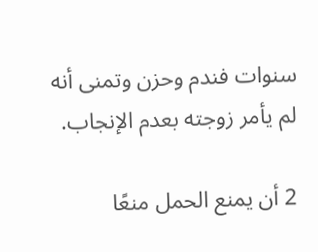سنوات فندم وحزن وتمنى أنه لم يأمر زوجته بعدم الإنجاب.

2 أن يمنع الحمل منعًا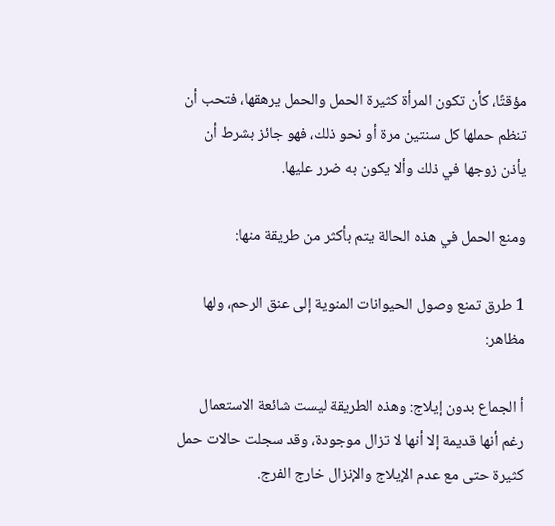مؤقتًا، كأن تكون المرأة كثيرة الحمل والحمل يرهقها، فتحب أن تنظم حملها كل سنتين مرة أو نحو ذلك، فهو جائز بشرط أن يأذن زوجها في ذلك وألا يكون به ضرر عليها.

ومنع الحمل في هذه الحالة يتم بأكثر من طريقة منها:

1 طرق تمنع وصول الحيوانات المنوية إلى عنق الرحم، ولها مظاهر:

أ الجماع بدون إيلاج: وهذه الطريقة ليست شائعة الاستعمال رغم أنها قديمة إلا أنها لا تزال موجودة، وقد سجلت حالات حمل كثيرة حتى مع عدم الإيلاج والإنزال خارج الفرج.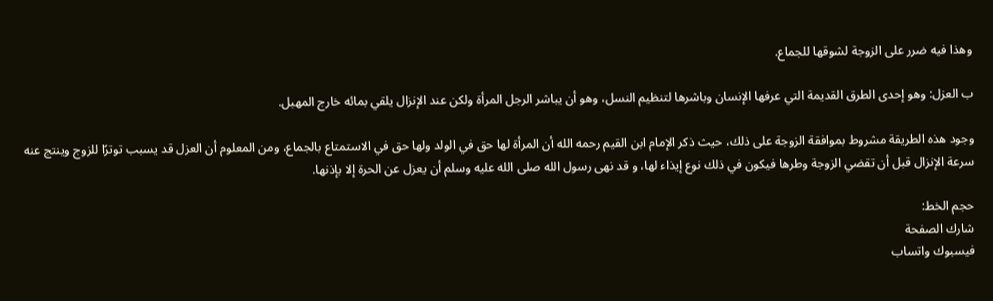وهذا فيه ضرر على الزوجة لشوقها للجماع.

ب العزل: وهو إحدى الطرق القديمة التي عرفها الإنسان وباشرها لتنظيم النسل، وهو أن يباشر الرجل المرأة ولكن عند الإنزال يلقي بمائه خارج المهبل.

وجود هذه الطريقة مشروط بموافقة الزوجة على ذلك، حيث ذكر الإمام ابن القيم رحمه الله أن المرأة لها حق في الولد ولها حق في الاستمتاع بالجماع، ومن المعلوم أن العزل قد يسبب توترًا للزوج وينتج عنه سرعة الإنزال قبل أن تقضي الزوجة وطرها فيكون في ذلك نوع إيذاء لها، و قد نهى رسول الله صلى الله عليه وسلم أن يعزل عن الحرة إلا بإذنها.

حجم الخط:
شارك الصفحة
فيسبوك واتساب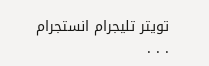تويتر تليجرام انستجرام
. . .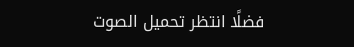فضلًا انتظر تحميل الصوت